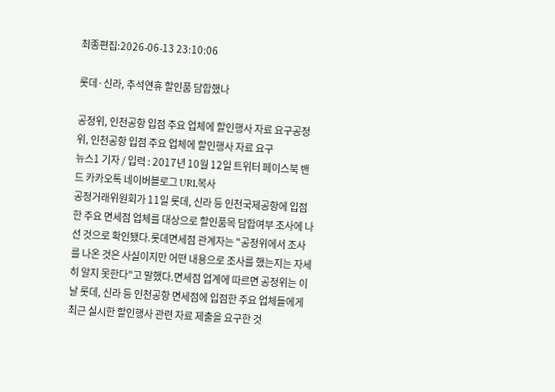최종편집:2026-06-13 23:10:06

롯데·신라, 추석연휴 할인품 담합했나

공정위, 인천공항 입점 주요 업체에 할인행사 자료 요구공정위, 인천공항 입점 주요 업체에 할인행사 자료 요구
뉴스1 기자 / 입력 : 2017년 10월 12일 트위터 페이스북 밴드 카카오톡 네이버블로그 URL복사
공정거래위원회가 11일 롯데, 신라 등 인천국제공항에 입점한 주요 면세점 업체를 대상으로 할인품목 담합여부 조사에 나선 것으로 확인됐다.롯데면세점 관계자는 "공정위에서 조사를 나온 것은 사실이지만 어떤 내용으로 조사를 했는지는 자세히 알지 못한다"고 말했다.면세점 업계에 따르면 공정위는 이날 롯데, 신라 등 인천공항 면세점에 입점한 주요 업체들에게 최근 실시한 할인행사 관련 자료 제출을 요구한 것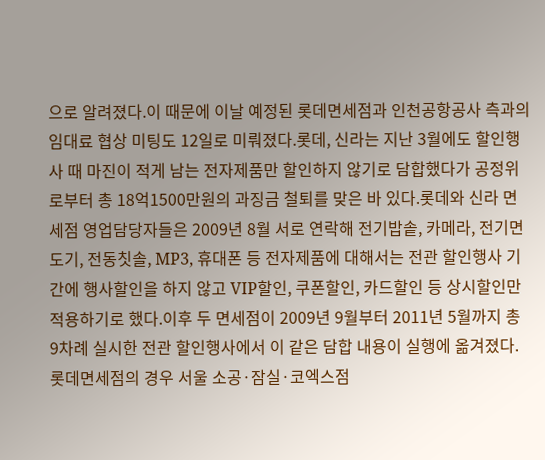으로 알려졌다.이 때문에 이날 예정된 롯데면세점과 인천공항공사 측과의 임대료 협상 미팅도 12일로 미뤄졌다.롯데, 신라는 지난 3월에도 할인행사 때 마진이 적게 남는 전자제품만 할인하지 않기로 담합했다가 공정위로부터 총 18억1500만원의 과징금 철퇴를 맞은 바 있다.롯데와 신라 면세점 영업담당자들은 2009년 8월 서로 연락해 전기밥솥, 카메라, 전기면도기, 전동칫솔, MP3, 휴대폰 등 전자제품에 대해서는 전관 할인행사 기간에 행사할인을 하지 않고 VIP할인, 쿠폰할인, 카드할인 등 상시할인만 적용하기로 했다.이후 두 면세점이 2009년 9월부터 2011년 5월까지 총 9차례 실시한 전관 할인행사에서 이 같은 담합 내용이 실행에 옮겨졌다. 롯데면세점의 경우 서울 소공·잠실·코엑스점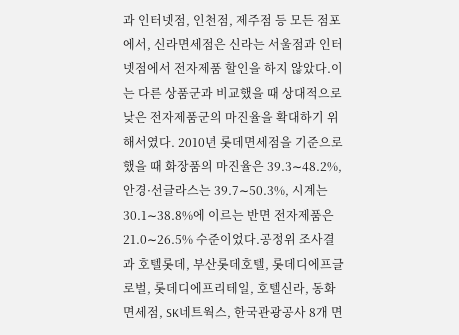과 인터넷점, 인천점, 제주점 등 모든 점포에서, 신라면세점은 신라는 서울점과 인터넷점에서 전자제품 할인을 하지 않았다.이는 다른 상품군과 비교했을 때 상대적으로 낮은 전자제품군의 마진율을 확대하기 위해서였다. 2010년 롯데면세점을 기준으로 했을 때 화장품의 마진율은 39.3∼48.2%, 안경·선글라스는 39.7∼50.3%, 시계는 30.1∼38.8%에 이르는 반면 전자제품은 21.0∼26.5% 수준이었다.공정위 조사결과 호텔롯데, 부산롯데호텔, 롯데디에프글로벌, 롯데디에프리테일, 호텔신라, 동화면세점, SK네트웍스, 한국관광공사 8개 면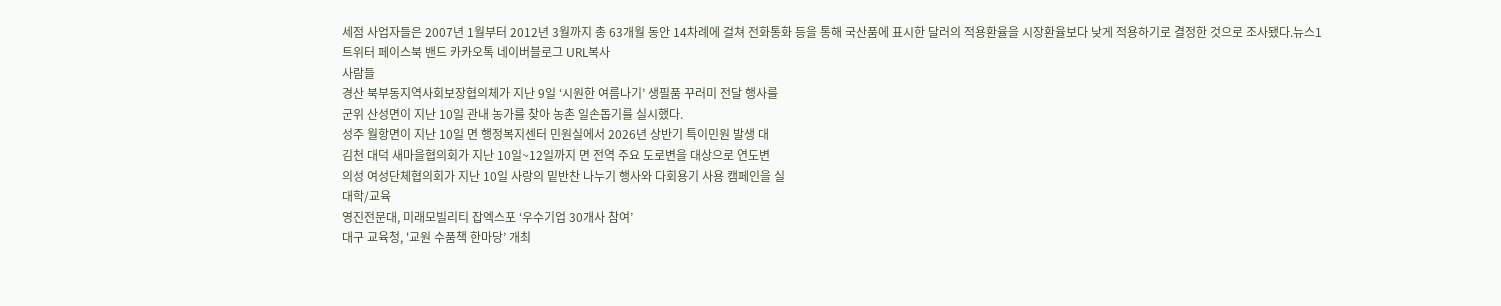세점 사업자들은 2007년 1월부터 2012년 3월까지 총 63개월 동안 14차례에 걸쳐 전화통화 등을 통해 국산품에 표시한 달러의 적용환율을 시장환율보다 낮게 적용하기로 결정한 것으로 조사됐다.뉴스1
트위터 페이스북 밴드 카카오톡 네이버블로그 URL복사
사람들
경산 북부동지역사회보장협의체가 지난 9일 ‘시원한 여름나기’ 생필품 꾸러미 전달 행사를
군위 산성면이 지난 10일 관내 농가를 찾아 농촌 일손돕기를 실시했다.
성주 월항면이 지난 10일 면 행정복지센터 민원실에서 2026년 상반기 특이민원 발생 대
김천 대덕 새마을협의회가 지난 10일~12일까지 면 전역 주요 도로변을 대상으로 연도변
의성 여성단체협의회가 지난 10일 사랑의 밑반찬 나누기 행사와 다회용기 사용 캠페인을 실
대학/교육
영진전문대, 미래모빌리티 잡엑스포 ‘우수기업 30개사 참여’
대구 교육청, '교원 수품책 한마당’ 개최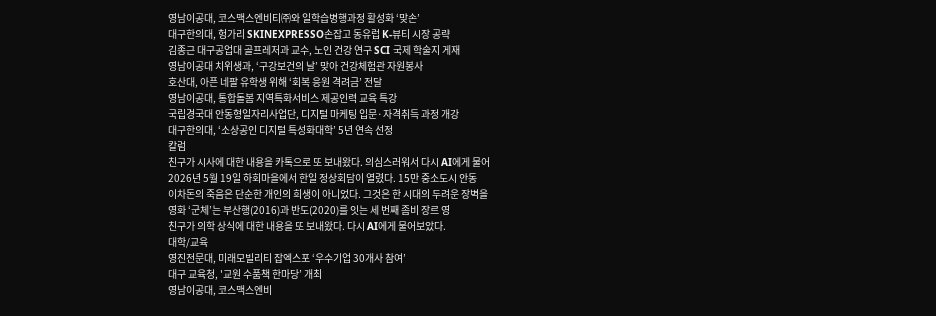영남이공대, 코스맥스엔비티㈜와 일학습병행과정 활성화 ‘맞손’
대구한의대, 헝가리 SKINEXPRESSO손잡고 동유럽 K-뷰티 시장 공략
김종근 대구공업대 골프레저과 교수, 노인 건강 연구 SCI 국제 학술지 게재
영남이공대 치위생과, ‘구강보건의 날’ 맞아 건강체험관 자원봉사
호산대, 아픈 네팔 유학생 위해 ‘회복 응원 격려금’ 전달
영남이공대, 통합돌봄 지역특화서비스 제공인력 교육 특강
국립경국대 안동형일자리사업단, 디지털 마케팅 입문·자격취득 과정 개강
대구한의대, ‘소상공인 디지털 특성화대학’ 5년 연속 선정
칼럼
친구가 시사에 대한 내용을 카톡으로 또 보내왔다. 의심스러워서 다시 AI에게 물어
2026년 5월 19일 하회마을에서 한일 정상회담이 열렸다. 15만 중소도시 안동
이차돈의 죽음은 단순한 개인의 희생이 아니었다. 그것은 한 시대의 두려운 장벽을
영화 ‘군체’는 부산행(2016)과 반도(2020)를 잇는 세 번째 좀비 장르 영
친구가 의학 상식에 대한 내용을 또 보내왔다. 다시 AI에게 물어보았다.
대학/교육
영진전문대, 미래모빌리티 잡엑스포 ‘우수기업 30개사 참여’
대구 교육청, '교원 수품책 한마당’ 개최
영남이공대, 코스맥스엔비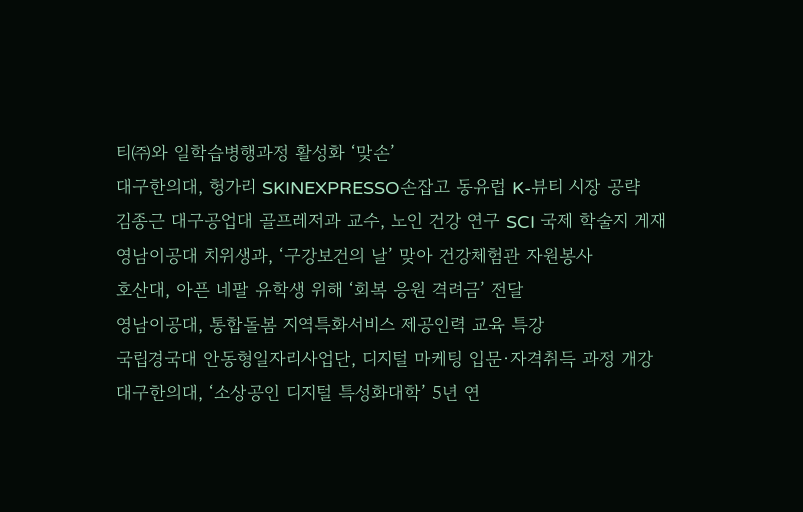티㈜와 일학습병행과정 활성화 ‘맞손’
대구한의대, 헝가리 SKINEXPRESSO손잡고 동유럽 K-뷰티 시장 공략
김종근 대구공업대 골프레저과 교수, 노인 건강 연구 SCI 국제 학술지 게재
영남이공대 치위생과, ‘구강보건의 날’ 맞아 건강체험관 자원봉사
호산대, 아픈 네팔 유학생 위해 ‘회복 응원 격려금’ 전달
영남이공대, 통합돌봄 지역특화서비스 제공인력 교육 특강
국립경국대 안동형일자리사업단, 디지털 마케팅 입문·자격취득 과정 개강
대구한의대, ‘소상공인 디지털 특성화대학’ 5년 연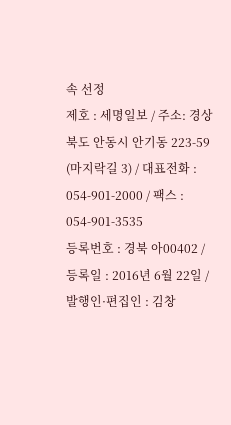속 선정
제호 : 세명일보 / 주소: 경상북도 안동시 안기동 223-59 (마지락길 3) / 대표전화 : 054-901-2000 / 팩스 : 054-901-3535
등록번호 : 경북 아00402 / 등록일 : 2016년 6월 22일 / 발행인·편집인 : 김창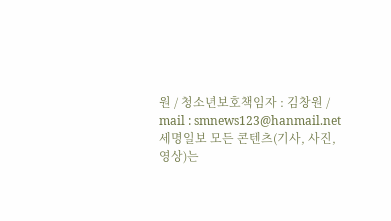원 / 청소년보호책임자 : 김창원 / mail : smnews123@hanmail.net
세명일보 모든 콘텐츠(기사, 사진, 영상)는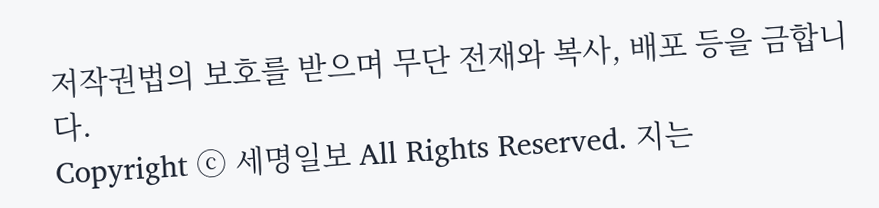저작권법의 보호를 받으며 무단 전재와 복사, 배포 등을 금합니다.
Copyright ⓒ 세명일보 All Rights Reserved. 지는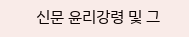신문 윤리강령 및 그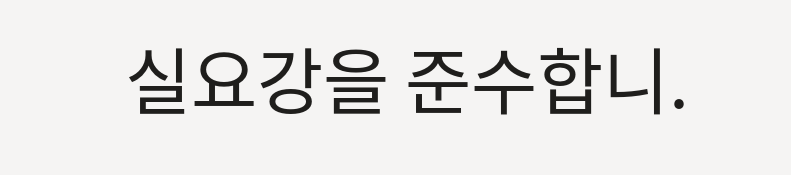실요강을 준수합니.